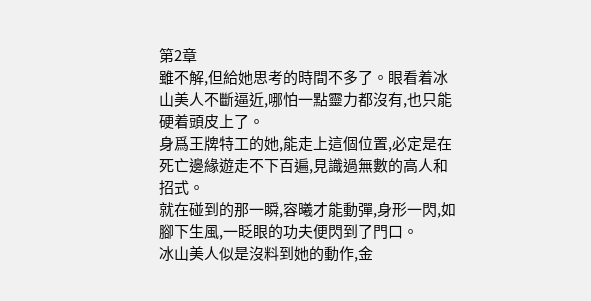第2章
雖不解,但給她思考的時間不多了。眼看着冰山美人不斷逼近,哪怕一點靈力都沒有,也只能硬着頭皮上了。
身爲王牌特工的她,能走上這個位置,必定是在死亡邊緣遊走不下百遍,見識過無數的高人和招式。
就在碰到的那一瞬,容曦才能動彈,身形一閃,如腳下生風,一眨眼的功夫便閃到了門口。
冰山美人似是沒料到她的動作,金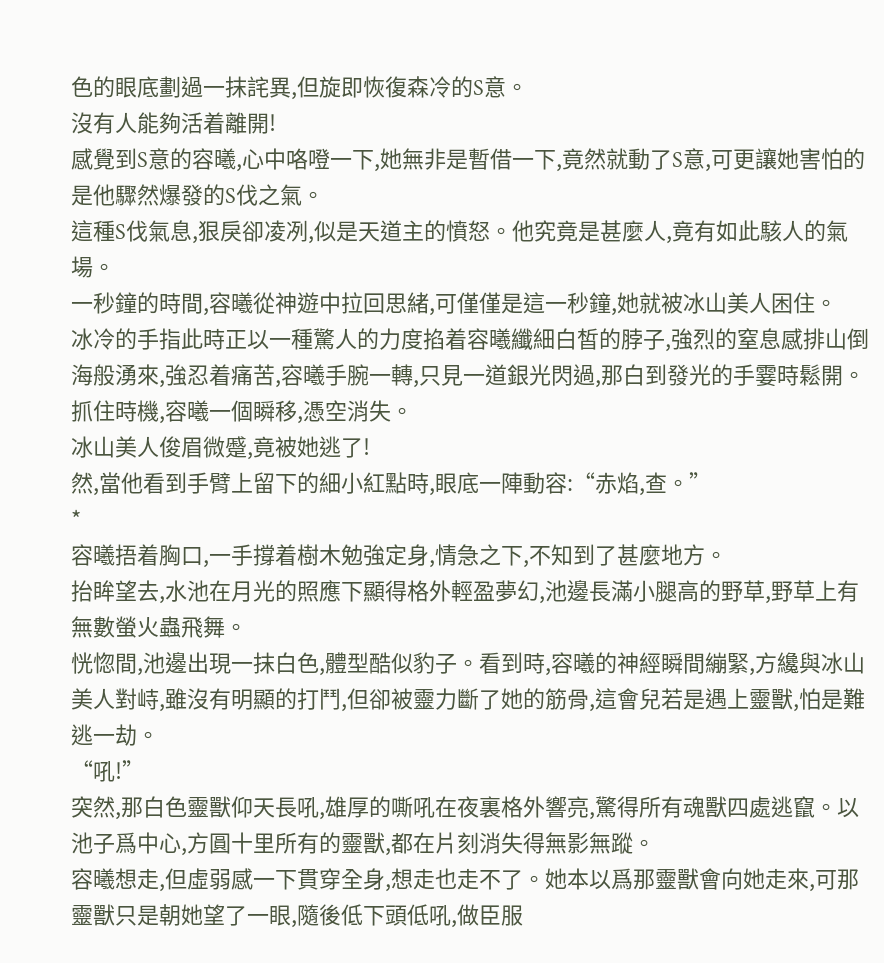色的眼底劃過一抹詫異,但旋即恢復森冷的S意。
沒有人能夠活着離開!
感覺到S意的容曦,心中咯噔一下,她無非是暫借一下,竟然就動了S意,可更讓她害怕的是他驟然爆發的S伐之氣。
這種S伐氣息,狠戾卻凌冽,似是天道主的憤怒。他究竟是甚麼人,竟有如此駭人的氣場。
一秒鐘的時間,容曦從神遊中拉回思緒,可僅僅是這一秒鐘,她就被冰山美人困住。
冰冷的手指此時正以一種驚人的力度掐着容曦纖細白皙的脖子,強烈的窒息感排山倒海般湧來,強忍着痛苦,容曦手腕一轉,只見一道銀光閃過,那白到發光的手霎時鬆開。
抓住時機,容曦一個瞬移,憑空消失。
冰山美人俊眉微蹙,竟被她逃了!
然,當他看到手臂上留下的細小紅點時,眼底一陣動容:“赤焰,查。”
*
容曦捂着胸口,一手撐着樹木勉強定身,情急之下,不知到了甚麼地方。
抬眸望去,水池在月光的照應下顯得格外輕盈夢幻,池邊長滿小腿高的野草,野草上有無數螢火蟲飛舞。
恍惚間,池邊出現一抹白色,體型酷似豹子。看到時,容曦的神經瞬間繃緊,方纔與冰山美人對峙,雖沒有明顯的打鬥,但卻被靈力斷了她的筋骨,這會兒若是遇上靈獸,怕是難逃一劫。
“吼!”
突然,那白色靈獸仰天長吼,雄厚的嘶吼在夜裏格外響亮,驚得所有魂獸四處逃竄。以池子爲中心,方圓十里所有的靈獸,都在片刻消失得無影無蹤。
容曦想走,但虛弱感一下貫穿全身,想走也走不了。她本以爲那靈獸會向她走來,可那靈獸只是朝她望了一眼,隨後低下頭低吼,做臣服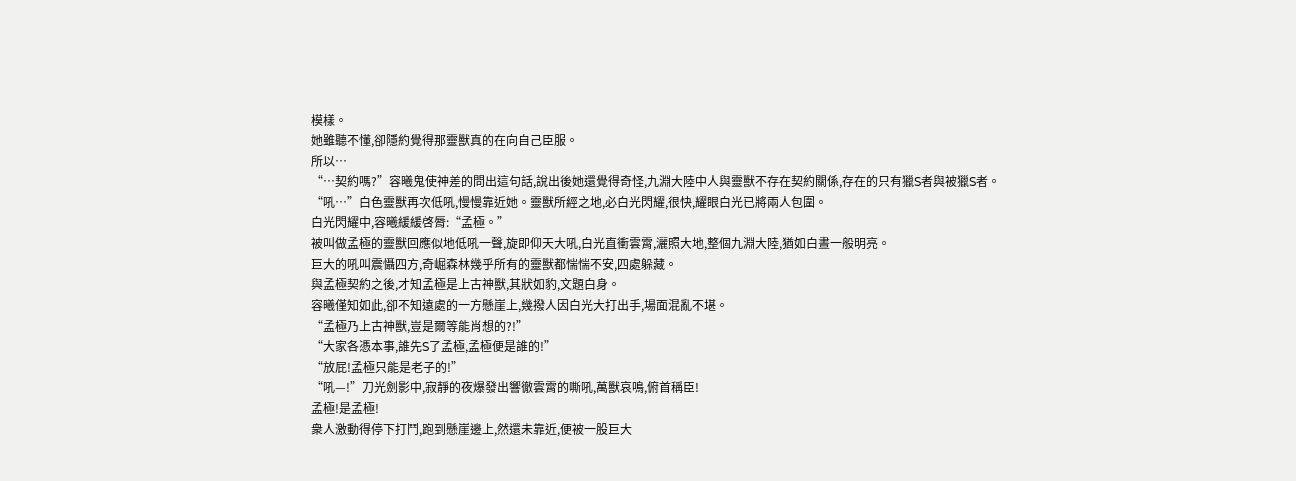模樣。
她雖聽不懂,卻隱約覺得那靈獸真的在向自己臣服。
所以…
“…契約嗎?”容曦鬼使神差的問出這句話,說出後她還覺得奇怪,九淵大陸中人與靈獸不存在契約關係,存在的只有獵S者與被獵S者。
“吼…”白色靈獸再次低吼,慢慢靠近她。靈獸所經之地,必白光閃耀,很快,耀眼白光已將兩人包圍。
白光閃耀中,容曦緩緩啓脣:“孟極。”
被叫做孟極的靈獸回應似地低吼一聲,旋即仰天大吼,白光直衝雲霄,灑照大地,整個九淵大陸,猶如白晝一般明亮。
巨大的吼叫震懾四方,奇崛森林幾乎所有的靈獸都惴惴不安,四處躲藏。
與孟極契約之後,才知孟極是上古神獸,其狀如豹,文題白身。
容曦僅知如此,卻不知遠處的一方懸崖上,幾撥人因白光大打出手,場面混亂不堪。
“孟極乃上古神獸,豈是爾等能肖想的?!”
“大家各憑本事,誰先S了孟極,孟極便是誰的!”
“放屁!孟極只能是老子的!”
“吼—!”刀光劍影中,寂靜的夜爆發出響徹雲霄的嘶吼,萬獸哀鳴,俯首稱臣!
孟極!是孟極!
衆人激動得停下打鬥,跑到懸崖邊上,然還未靠近,便被一股巨大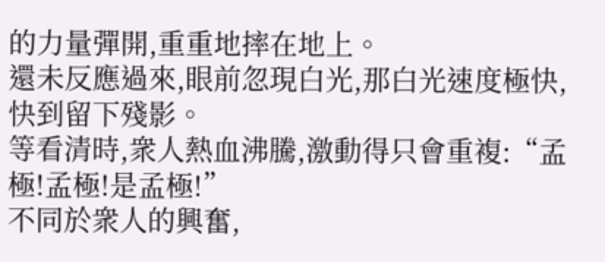的力量彈開,重重地摔在地上。
還未反應過來,眼前忽現白光,那白光速度極快,快到留下殘影。
等看清時,衆人熱血沸騰,激動得只會重複:“孟極!孟極!是孟極!”
不同於衆人的興奮,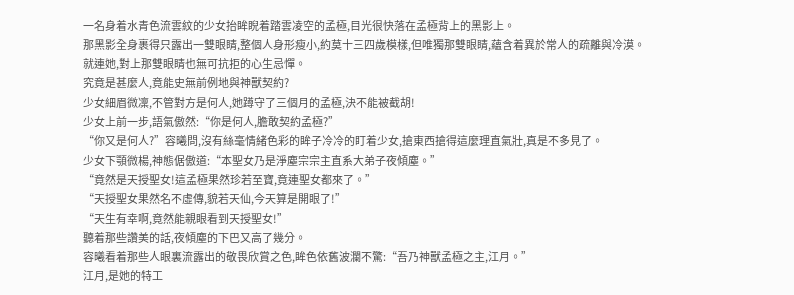一名身着水青色流雲紋的少女抬眸睨着踏雲凌空的孟極,目光很快落在孟極背上的黑影上。
那黑影全身裹得只露出一雙眼睛,整個人身形瘦小,約莫十三四歲模樣,但唯獨那雙眼睛,蘊含着異於常人的疏離與冷漠。
就連她,對上那雙眼睛也無可抗拒的心生忌憚。
究竟是甚麼人,竟能史無前例地與神獸契約?
少女細眉微凜,不管對方是何人,她蹲守了三個月的孟極,決不能被截胡!
少女上前一步,語氣傲然:“你是何人,膽敢契約孟極?”
“你又是何人?”容曦問,沒有絲毫情緒色彩的眸子冷冷的盯着少女,搶東西搶得這麼理直氣壯,真是不多見了。
少女下顎微楊,神態倨傲道:“本聖女乃是淨塵宗宗主直系大弟子夜傾塵。”
“竟然是天授聖女!這孟極果然珍若至寶,竟連聖女都來了。”
“天授聖女果然名不虛傳,貌若天仙,今天算是開眼了!”
“天生有幸啊,竟然能親眼看到天授聖女!”
聽着那些讚美的話,夜傾塵的下巴又高了幾分。
容曦看着那些人眼裏流露出的敬畏欣賞之色,眸色依舊波瀾不驚:“吾乃神獸孟極之主,江月。”
江月,是她的特工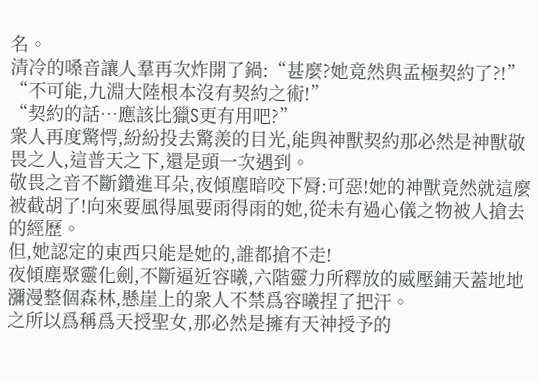名。
清冷的嗓音讓人羣再次炸開了鍋:“甚麼?她竟然與孟極契約了?!”
“不可能,九淵大陸根本沒有契約之術!”
“契約的話…應該比獵S更有用吧?”
衆人再度驚愕,紛紛投去驚羨的目光,能與神獸契約那必然是神獸敬畏之人,這普天之下,還是頭一次遇到。
敬畏之音不斷鑽進耳朵,夜傾塵暗咬下脣:可惡!她的神獸竟然就這麼被截胡了!向來要風得風要雨得雨的她,從未有過心儀之物被人搶去的經歷。
但,她認定的東西只能是她的,誰都搶不走!
夜傾塵聚靈化劍,不斷逼近容曦,六階靈力所釋放的威壓鋪天蓋地地瀰漫整個森林,懸崖上的衆人不禁爲容曦捏了把汗。
之所以爲稱爲天授聖女,那必然是擁有天神授予的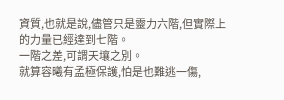資質,也就是說,儘管只是靈力六階,但實際上的力量已經達到七階。
一階之差,可謂天壤之別。
就算容曦有孟極保護,怕是也難逃一傷,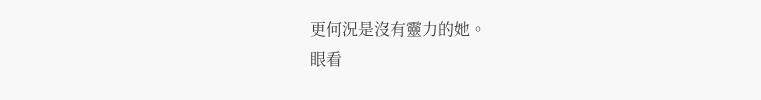更何況是沒有靈力的她。
眼看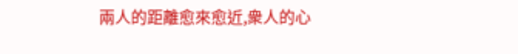兩人的距離愈來愈近,衆人的心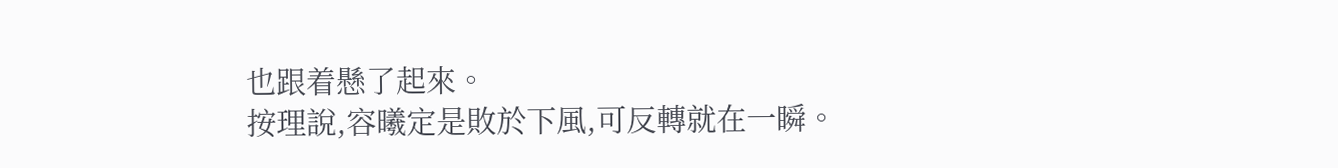也跟着懸了起來。
按理說,容曦定是敗於下風,可反轉就在一瞬。